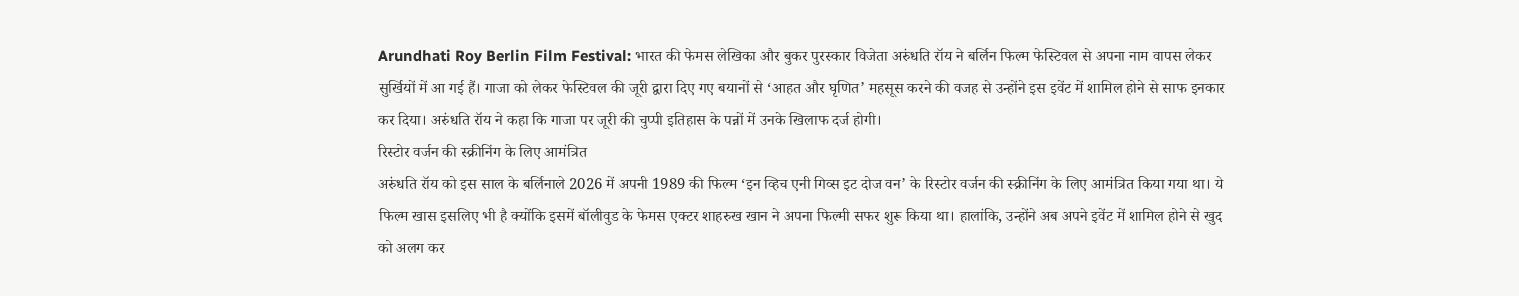Arundhati Roy Berlin Film Festival: भारत की फेमस लेखिका और बुकर पुरस्कार विजेता अरुंधति रॉय ने बर्लिन फिल्म फेस्टिवल से अपना नाम वापस लेकर सुर्खियों में आ गई हैं। गाजा को लेकर फेस्टिवल की जूरी द्वारा दिए गए बयानों से ‘आहत और घृणित’ महसूस करने की वजह से उन्होंने इस इवेंट में शामिल होने से साफ इनकार कर दिया। अरुंधति रॉय ने कहा कि गाजा पर जूरी की चुप्पी इतिहास के पन्नों में उनके खिलाफ दर्ज होगी।
रिस्टोर वर्जन की स्क्रीनिंग के लिए आमंत्रित
अरुंधति रॉय को इस साल के बर्लिनाले 2026 में अपनी 1989 की फिल्म ‘इन व्हिच एनी गिव्स इट दोज वन’ के रिस्टोर वर्जन की स्क्रीनिंग के लिए आमंत्रित किया गया था। ये फिल्म खास इसलिए भी है क्योंकि इसमें बॉलीवुड के फेमस एक्टर शाहरुख खान ने अपना फिल्मी सफर शुरू किया था। हालांकि, उन्होंने अब अपने इवेंट में शामिल होने से खुद को अलग कर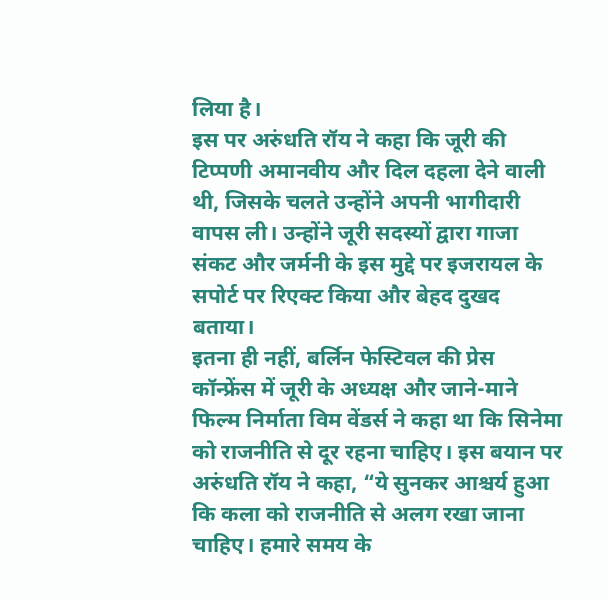लिया है।
इस पर अरुंधति रॉय ने कहा कि जूरी की टिप्पणी अमानवीय और दिल दहला देने वाली थी, जिसके चलते उन्होंने अपनी भागीदारी वापस ली। उन्होंने जूरी सदस्यों द्वारा गाजा संकट और जर्मनी के इस मुद्दे पर इजरायल के सपोर्ट पर रिएक्ट किया और बेहद दुखद बताया।
इतना ही नहीं, बर्लिन फेस्टिवल की प्रेस कॉन्फ्रेंस में जूरी के अध्यक्ष और जाने-माने फिल्म निर्माता विम वेंडर्स ने कहा था कि सिनेमा को राजनीति से दूर रहना चाहिए। इस बयान पर अरुंधति रॉय ने कहा, “ये सुनकर आश्चर्य हुआ कि कला को राजनीति से अलग रखा जाना चाहिए। हमारे समय के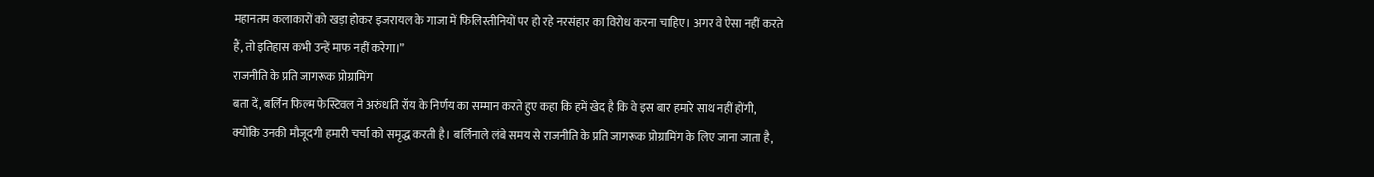महानतम कलाकारों को खड़ा होकर इजरायल के गाजा में फिलिस्तीनियों पर हो रहे नरसंहार का विरोध करना चाहिए। अगर वे ऐसा नहीं करते हैं, तो इतिहास कभी उन्हें माफ नहीं करेगा।”
राजनीति के प्रति जागरूक प्रोग्रामिंग
बता दें, बर्लिन फिल्म फेस्टिवल ने अरुंधति रॉय के निर्णय का सम्मान करते हुए कहा कि हमें खेद है कि वे इस बार हमारे साथ नहीं होंगी, क्योंकि उनकी मौजूदगी हमारी चर्चा को समृद्ध करती है। बर्लिनाले लंबे समय से राजनीति के प्रति जागरूक प्रोग्रामिंग के लिए जाना जाता है,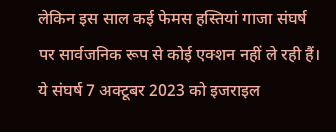लेकिन इस साल कई फेमस हस्तियां गाजा संघर्ष पर सार्वजनिक रूप से कोई एक्शन नहीं ले रही हैं।
ये संघर्ष 7 अक्टूबर 2023 को इजराइल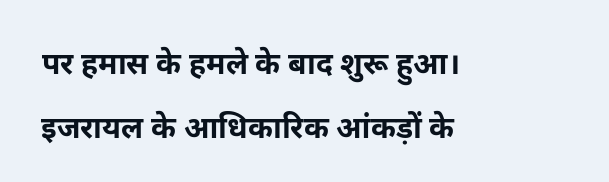पर हमास के हमले के बाद शुरू हुआ। इजरायल के आधिकारिक आंकड़ों के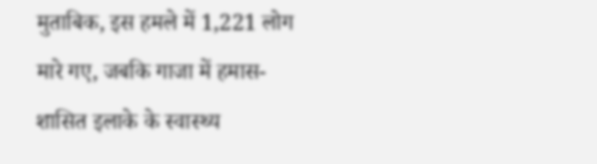मुताबिक, इस हमले में 1,221 लोग मारे गए, जबकि गाजा में हमास-शासित इलाके के स्वास्थ्य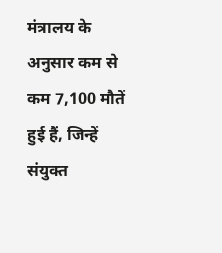मंत्रालय के अनुसार कम से कम 7,100 मौतें हुई हैं, जिन्हें संयुक्त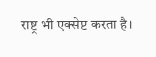राष्ट्र भी एक्सेप्ट करता है।